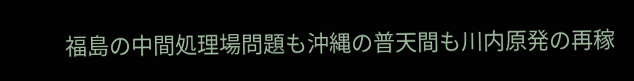福島の中間処理場問題も沖縄の普天間も川内原発の再稼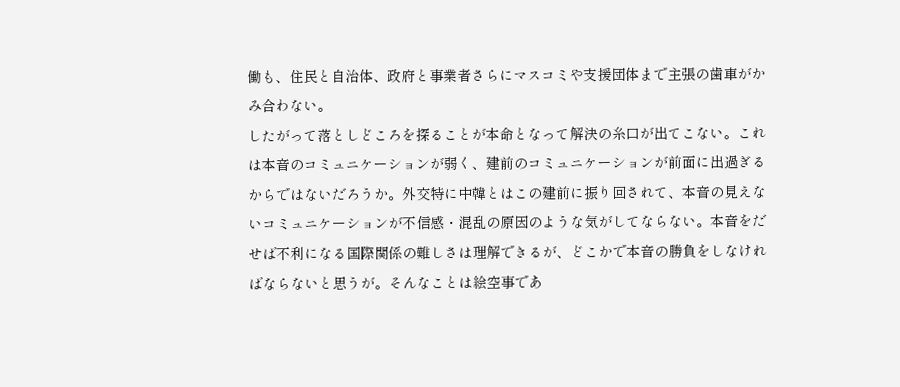働も、住民と自治体、政府と事業者さらにマスコミや支援団体まで主張の歯車がかみ合わない。
したがって落としどころを探ることが本命となって解決の糸口が出てこない。これは本音のコミュニケーションが弱く、建前のコミュニケーションが前面に出過ぎるからではないだろうか。外交特に中韓とはこの建前に振り回されて、本音の見えないコミュニケーションが不信感・混乱の原因のような気がしてならない。本音をだせば不利になる国際関係の難しさは理解できるが、どこかで本音の勝負をしなければならないと思うが。そんなことは絵空事であ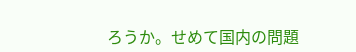ろうか。せめて国内の問題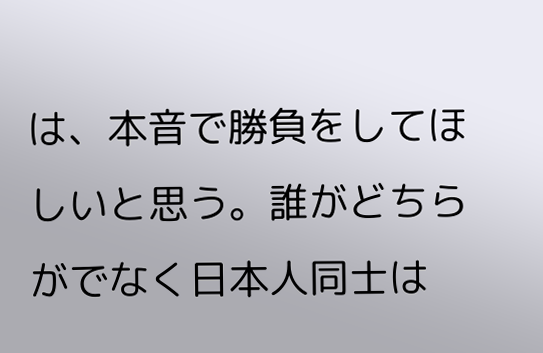は、本音で勝負をしてほしいと思う。誰がどちらがでなく日本人同士は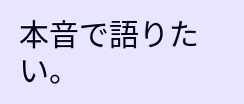本音で語りたい。